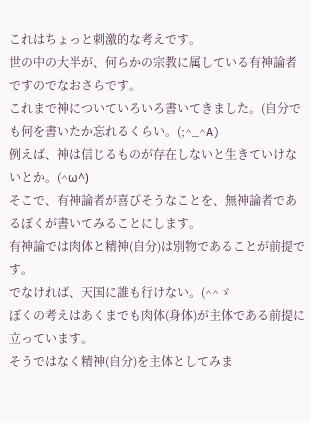これはちょっと刺激的な考えです。
世の中の大半が、何らかの宗教に属している有神論者ですのでなおさらです。
これまで神についていろいろ書いてきました。(自分でも何を書いたか忘れるくらい。(;^_^A)
例えば、神は信じるものが存在しないと生きていけないとか。(^ω^)
そこで、有神論者が喜びそうなことを、無神論者であるぼくが書いてみることにします。
有神論では肉体と精神(自分)は別物であることが前提です。
でなければ、天国に誰も行けない。(^^ゞ
ぼくの考えはあくまでも肉体(身体)が主体である前提に立っています。
そうではなく精神(自分)を主体としてみま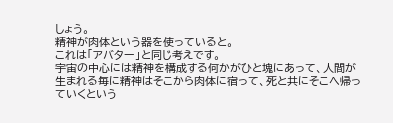しょう。
精神が肉体という器を使っていると。
これは「アバター」と同じ考えです。
宇宙の中心には精神を構成する何かがひと塊にあって、人間が生まれる毎に精神はそこから肉体に宿って、死と共にそこへ帰っていくという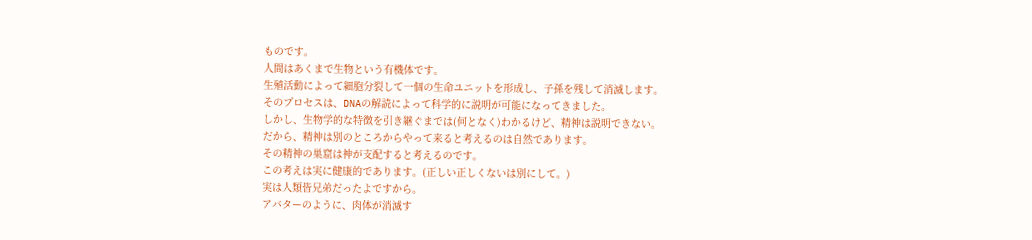ものです。
人間はあくまで生物という有機体です。
生殖活動によって細胞分裂して一個の生命ユニットを形成し、子孫を残して消滅します。
そのプロセスは、DNAの解読によって科学的に説明が可能になってきました。
しかし、生物学的な特徴を引き継ぐまでは(何となく)わかるけど、精神は説明できない。
だから、精神は別のところからやって来ると考えるのは自然であります。
その精神の巣窟は神が支配すると考えるのです。
この考えは実に健康的であります。(正しい正しくないは別にして。)
実は人類皆兄弟だったよですから。
アバターのように、肉体が消滅す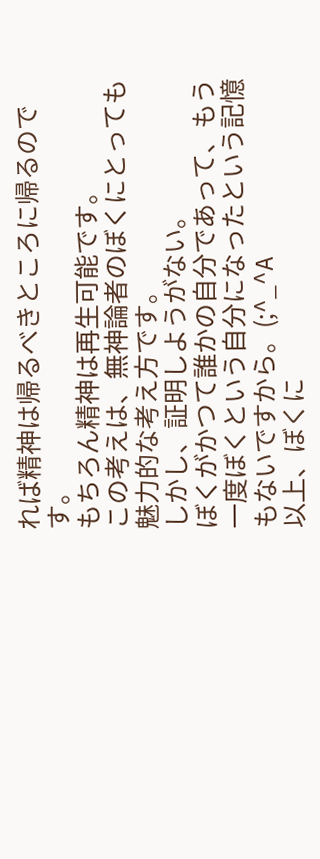れば精神は帰るべきところに帰るのです。
もちろん精神は再生可能です。
この考えは、無神論者のぼくにとっても魅力的な考え方です。
しかし、証明しようがない。
ぼくがかつて誰かの自分であって、もう一度ぼくという自分になったという記憶もないですから。(;^_^A
以上、ぼくに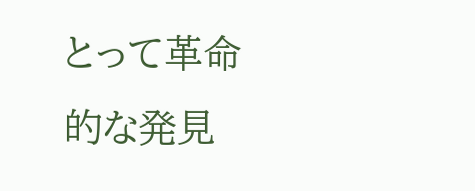とって革命的な発見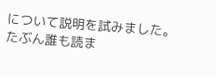について説明を試みました。
たぶん誰も読ま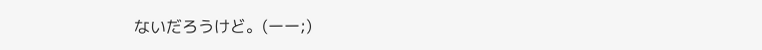ないだろうけど。(ーー;)